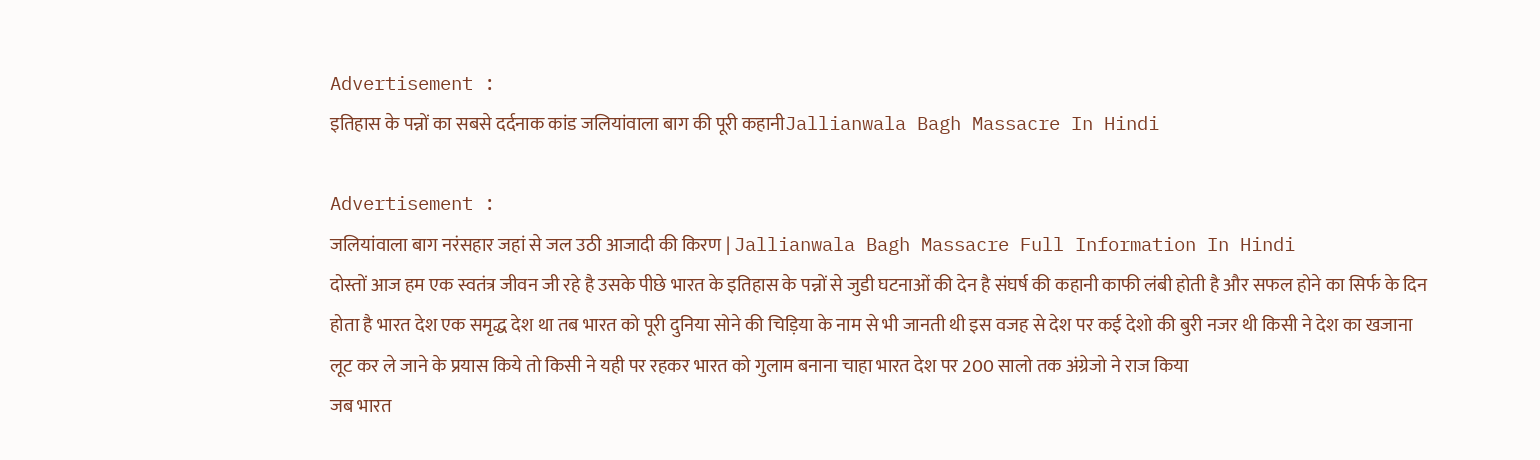Advertisement :
इतिहास के पन्नों का सबसे दर्दनाक कांड जलियांवाला बाग की पूरी कहानीJallianwala Bagh Massacre In Hindi

Advertisement :
जलियांवाला बाग नरंसहार जहां से जल उठी आजादी की किरण | Jallianwala Bagh Massacre Full Information In Hindi
दोस्तों आज हम एक स्वतंत्र जीवन जी रहे है उसके पीछे भारत के इतिहास के पन्नों से जुडी घटनाओं की देन है संघर्ष की कहानी काफी लंबी होती है और सफल होने का सिर्फ के दिन होता है भारत देश एक समृद्ध देश था तब भारत को पूरी दुनिया सोने की चिड़िया के नाम से भी जानती थी इस वजह से देश पर कई देशो की बुरी नजर थी किसी ने देश का खजाना लूट कर ले जाने के प्रयास किये तो किसी ने यही पर रहकर भारत को गुलाम बनाना चाहा भारत देश पर 200 सालो तक अंग्रेजो ने राज किया
जब भारत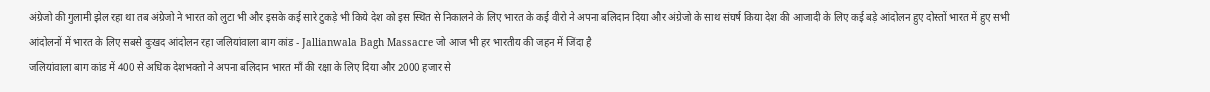अंग्रेजो की गुलामी झेल रहा था तब अंग्रेजो ने भारत को लुटा भी और इसके कई सारे टुकड़े भी किये देश को इस स्थित से निकालने के लिए भारत के कई वीरो ने अपना बलिदान दिया और अंग्रेजो के साथ संघर्ष किया देश की आजादी के लिए कई बड़े आंदोलन हुए दोस्तों भारत में हुए सभी आंदोलनों में भारत के लिए सबसे दुःखद आंदोलन रहा जलियांवाला बाग कांड - Jallianwala Bagh Massacre जो आज भी हर भारतीय की जहन में जिंदा है
जलियांवाला बाग कांड में 400 से अधिक देशभक्तो ने अपना बलिदान भारत माँ की रक्षा के लिए दिया और 2000 हजार से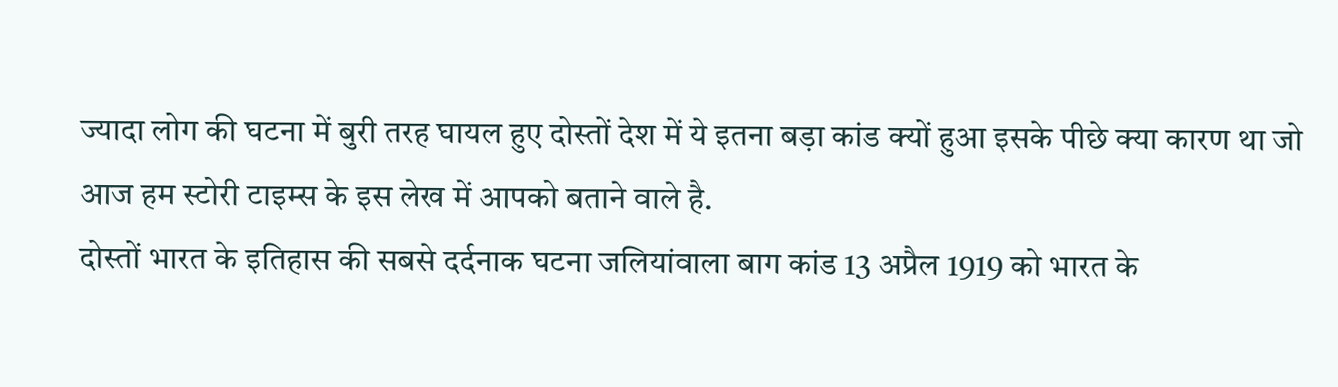ज्यादा लोग की घटना में बुरी तरह घायल हुए दोस्तों देश में ये इतना बड़ा कांड क्यों हुआ इसके पीछे क्या कारण था जो आज हम स्टोरी टाइम्स के इस लेख में आपको बताने वाले है.
दोस्तों भारत के इतिहास की सबसे दर्दनाक घटना जलियांवाला बाग कांड 13 अप्रैल 1919 को भारत के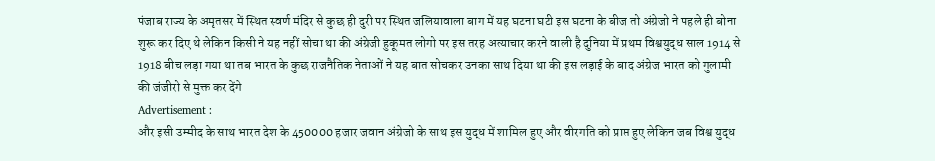पंजाब राज्य के अमृतसर में स्थित स्वर्ण मंदिर से कुछ ही दुरी पर स्थित जलियावाला बाग में यह घटना घटी इस घटना के बीज तो अंग्रेजो ने पहले ही बोना शुरू कर दिए थे लेकिन किसी ने यह नहीं सोचा था की अंग्रेजी हुकूमत लोगो पर इस तरह अत्याचार करने वाली है दुनिया में प्रथम विश्वयुद्ध साल 1914 से 1918 बीच लड़ा गया था तब भारत के कुछ राजनैतिक नेताओं ने यह बात सोचकर उनका साथ दिया था की इस लड़ाई के बाद अंग्रेज भारत को गुलामी की जंजीरो से मुक्त कर देंगे
Advertisement :
और इसी उम्मीद के साथ भारत देश के 450000 हजार जवान अंग्रेजो के साथ इस युद्ध में शामिल हुए और वीरगति को प्राप्त हुए लेकिन जब विश्व युद्ध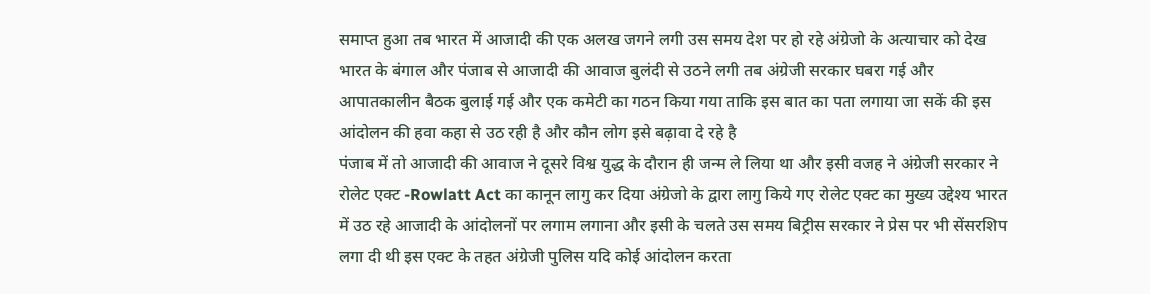समाप्त हुआ तब भारत में आजादी की एक अलख जगने लगी उस समय देश पर हो रहे अंग्रेजो के अत्याचार को देख भारत के बंगाल और पंजाब से आजादी की आवाज बुलंदी से उठने लगी तब अंग्रेजी सरकार घबरा गई और आपातकालीन बैठक बुलाई गई और एक कमेटी का गठन किया गया ताकि इस बात का पता लगाया जा सकें की इस आंदोलन की हवा कहा से उठ रही है और कौन लोग इसे बढ़ावा दे रहे है
पंजाब में तो आजादी की आवाज ने दूसरे विश्व युद्ध के दौरान ही जन्म ले लिया था और इसी वजह ने अंग्रेजी सरकार ने रोलेट एक्ट -Rowlatt Act का कानून लागु कर दिया अंग्रेजो के द्वारा लागु किये गए रोलेट एक्ट का मुख्य उद्देश्य भारत में उठ रहे आजादी के आंदोलनों पर लगाम लगाना और इसी के चलते उस समय बिट्रीस सरकार ने प्रेस पर भी सेंसरशिप लगा दी थी इस एक्ट के तहत अंग्रेजी पुलिस यदि कोई आंदोलन करता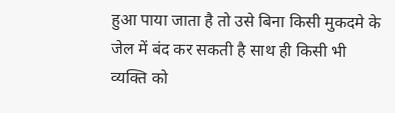हुआ पाया जाता है तो उसे बिना किसी मुकदमे के जेल में बंद कर सकती है साथ ही किसी भी व्यक्ति को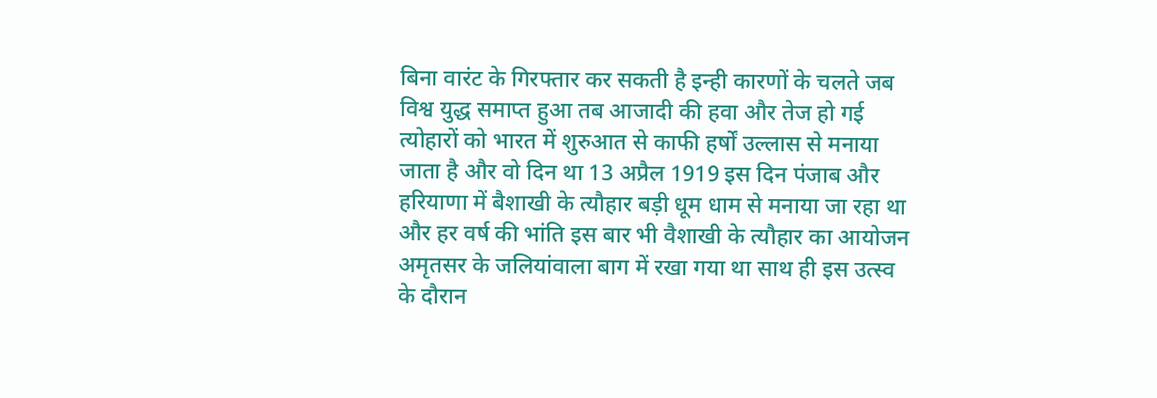बिना वारंट के गिरफ्तार कर सकती है इन्ही कारणों के चलते जब विश्व युद्ध समाप्त हुआ तब आजादी की हवा और तेज हो गई
त्योहारों को भारत में शुरुआत से काफी हर्षों उल्लास से मनाया जाता है और वो दिन था 13 अप्रैल 1919 इस दिन पंजाब और हरियाणा में बैशाखी के त्यौहार बड़ी धूम धाम से मनाया जा रहा था और हर वर्ष की भांति इस बार भी वैशाखी के त्यौहार का आयोजन अमृतसर के जलियांवाला बाग में रखा गया था साथ ही इस उत्स्व के दौरान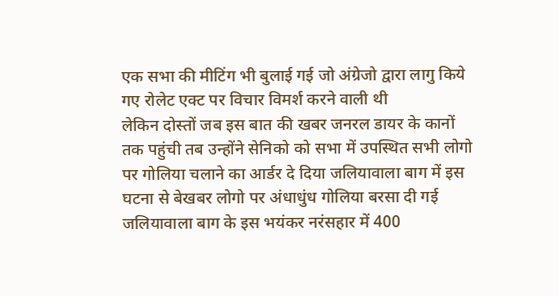एक सभा की मीटिंग भी बुलाई गई जो अंग्रेजो द्वारा लागु किये गए रोलेट एक्ट पर विचार विमर्श करने वाली थी
लेकिन दोस्तों जब इस बात की खबर जनरल डायर के कानों तक पहुंची तब उन्होंने सेनिको को सभा में उपस्थित सभी लोगो पर गोलिया चलाने का आर्डर दे दिया जलियावाला बाग में इस घटना से बेखबर लोगो पर अंधाधुंध गोलिया बरसा दी गई जलियावाला बाग के इस भयंकर नरंसहार में 400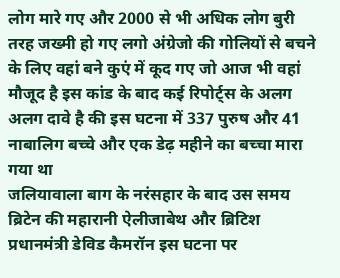लोग मारे गए और 2000 से भी अधिक लोग बुरी तरह जख्मी हो गए लगो अंग्रेजो की गोलियों से बचने के लिए वहां बने कुएं में कूद गए जो आज भी वहां मौजूद है इस कांड के बाद कई रिपोर्ट्स के अलग अलग दावे है की इस घटना में 337 पुरुष और 41 नाबालिग बच्चे और एक डेढ़ महीने का बच्चा मारा गया था
जलियावाला बाग के नरंसहार के बाद उस समय ब्रिटेन की महारानी ऐलीजाबेथ और ब्रिटिश प्रधानमंत्री डेविड कैमरॉन इस घटना पर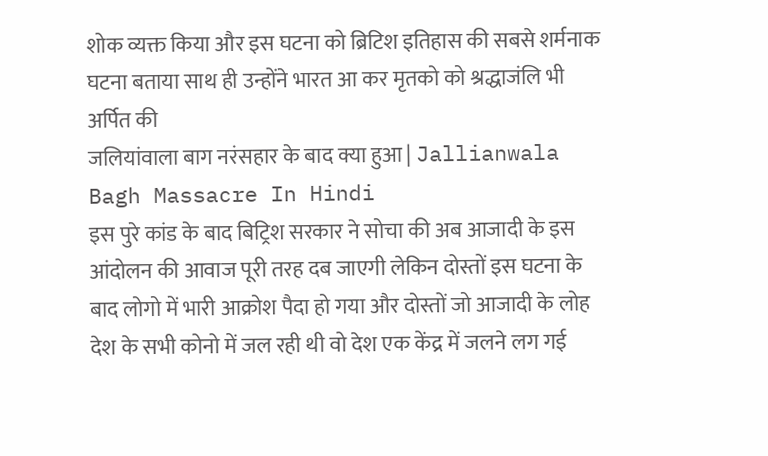शोक व्यक्त किया और इस घटना को ब्रिटिश इतिहास की सबसे शर्मनाक घटना बताया साथ ही उन्होंने भारत आ कर मृतको को श्रद्धाजंलि भी अर्पित की
जलियांवाला बाग नरंसहार के बाद क्या हुआ | Jallianwala Bagh Massacre In Hindi
इस पुरे कांड के बाद बिट्रिश सरकार ने सोचा की अब आजादी के इस आंदोलन की आवाज पूरी तरह दब जाएगी लेकिन दोस्तों इस घटना के बाद लोगो में भारी आक्रोश पैदा हो गया और दोस्तों जो आजादी के लोह देश के सभी कोनो में जल रही थी वो देश एक केंद्र में जलने लग गई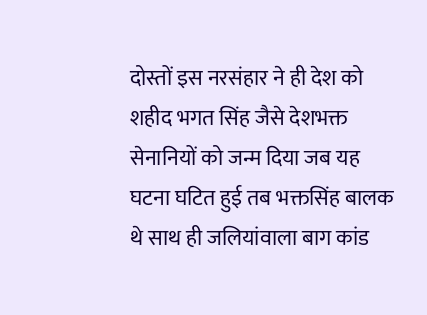दोस्तों इस नरसंहार ने ही देश को शहीद भगत सिंह जैसे देशभक्त सेनानियों को जन्म दिया जब यह घटना घटित हुई तब भक्तसिंह बालक थे साथ ही जलियांवाला बाग कांड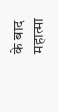के बाद महात्मा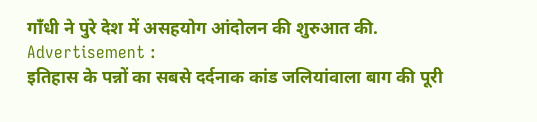गाँधी ने पुरे देश में असहयोग आंदोलन की शुरुआत की.
Advertisement :
इतिहास के पन्नों का सबसे दर्दनाक कांड जलियांवाला बाग की पूरी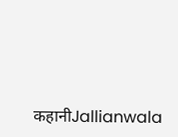कहानीJallianwala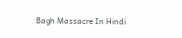Bagh Massacre In Hindi